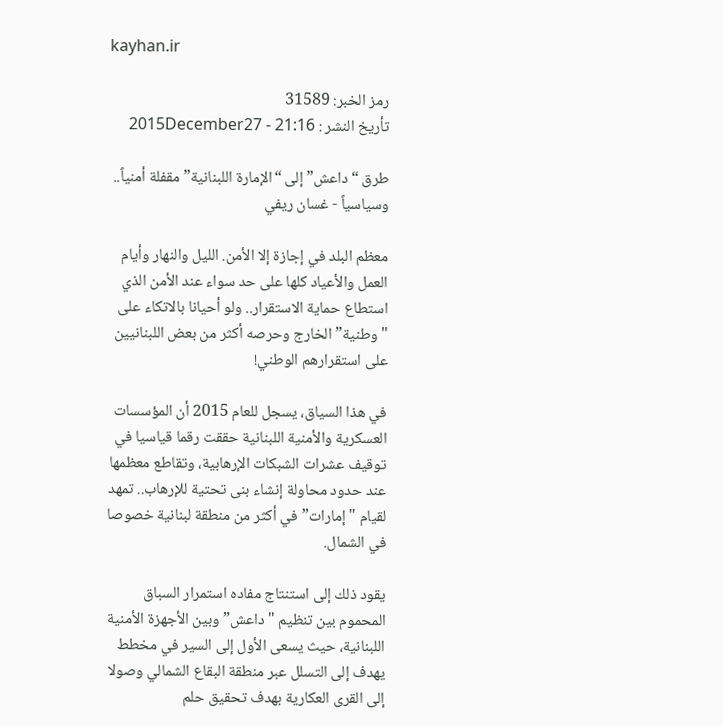kayhan.ir

رمز الخبر: 31589
تأريخ النشر : 2015December27 - 21:16

طرق “داعش” إلى “الإمارة اللبنانية” مقفلة أمنياً.. وسياسياً - غسان ريفي

معظم البلد في إجازة إلا الأمن. الليل والنهار وأيام العمل والأعياد كلها على حد سواء عند الأمن الذي استطاع حماية الاستقرار.. ولو أحيانا بالاتكاء على "وطنية” الخارج وحرصه أكثر من بعض اللبنانيين على استقرارهم الوطني!

في هذا السياق، يسجل للعام 2015 أن المؤسسات العسكرية والأمنية اللبنانية حققت رقما قياسيا في توقيف عشرات الشبكات الإرهابية، وتقاطع معظمها عند حدود محاولة إنشاء بنى تحتية للإرهاب.. تمهد لقيام "إمارات” في أكثر من منطقة لبنانية خصوصا في الشمال.

يقود ذلك إلى استنتاج مفاده استمرار السباق المحموم بين تنظيم "داعش” وبين الأجهزة الأمنية اللبنانية، حيث يسعى الأول إلى السير في مخطط يهدف إلى التسلل عبر منطقة البقاع الشمالي وصولا إلى القرى العكارية بهدف تحقيق حلم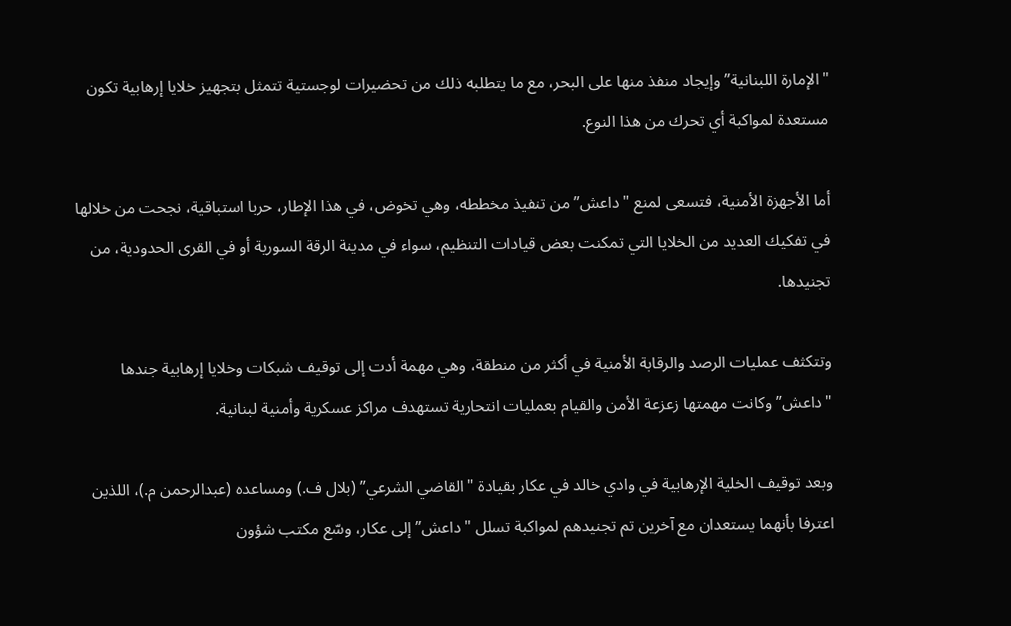"الإمارة اللبنانية” وإيجاد منفذ منها على البحر، مع ما يتطلبه ذلك من تحضيرات لوجستية تتمثل بتجهيز خلايا إرهابية تكون مستعدة لمواكبة أي تحرك من هذا النوع.

أما الأجهزة الأمنية، فتسعى لمنع "داعش” من تنفيذ مخططه، وهي تخوض، في هذا الإطار، حربا استباقية، نجحت من خلالها في تفكيك العديد من الخلايا التي تمكنت بعض قيادات التنظيم، سواء في مدينة الرقة السورية أو في القرى الحدودية، من تجنيدها.

وتتكثف عمليات الرصد والرقابة الأمنية في أكثر من منطقة، وهي مهمة أدت إلى توقيف شبكات وخلايا إرهابية جندها "داعش” وكانت مهمتها زعزعة الأمن والقيام بعمليات انتحارية تستهدف مراكز عسكرية وأمنية لبنانية.

وبعد توقيف الخلية الإرهابية في وادي خالد في عكار بقيادة "القاضي الشرعي” (بلال ف.) ومساعده (عبدالرحمن م.)، اللذين اعترفا بأنهما يستعدان مع آخرين تم تجنيدهم لمواكبة تسلل "داعش” إلى عكار، وسّع مكتب شؤون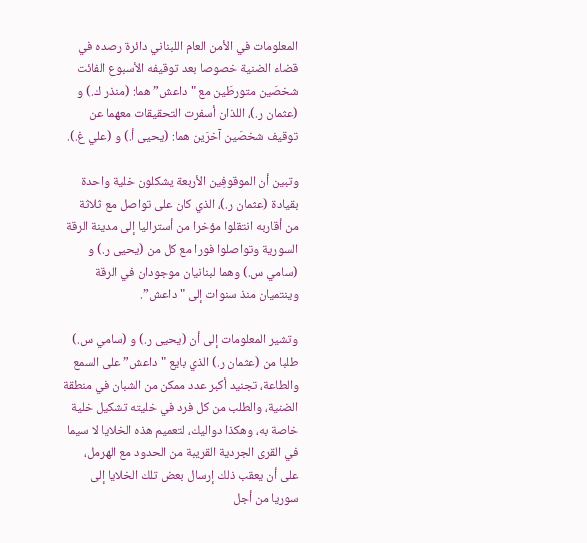المعلومات في الأمن العام اللبناني دائرة رصده في قضاء الضنية خصوصا بعد توقيفه الأسبوع الفائت شخصَين متورطَين مع "داعش” هما: (منذر ك.) و (عثمان ر.)، اللذان أسفرت التحقيقات معهما عن توقيف شخصَين آخرَين هما: (يحيى أ.) و (علي غ.).

وتبين أن الموقوفِين الأربعة يشكلون خلية واحدة بقيادة (عثمان ر.)، الذي كان على تواصل مع ثلاثة من أقاربه انتقلوا مؤخرا من أستراليا إلى مدينة الرقة السورية وتواصلوا فورا مع كل من (يحيى ر.) و (سامي س.) وهما لبنانيان موجودان في الرقة وينتميان منذ سنوات إلى "داعش”.

وتشير المعلومات إلى أن (يحيى ر.) و (سامي س.) طلبا من (عثمان ر.) الذي بايع "داعش” على السمع والطاعة، تجنيد أكبر عدد ممكن من الشبان في منطقة الضنية، والطلب من كل فرد في خليته تشكيل خلية خاصة به، وهكذا دواليك، لتعميم هذه الخلايا لا سيما في القرى الجردية القريبة من الحدود مع الهرمل، على أن يعقب ذلك إرسال بعض تلك الخلايا إلى سوريا من أجل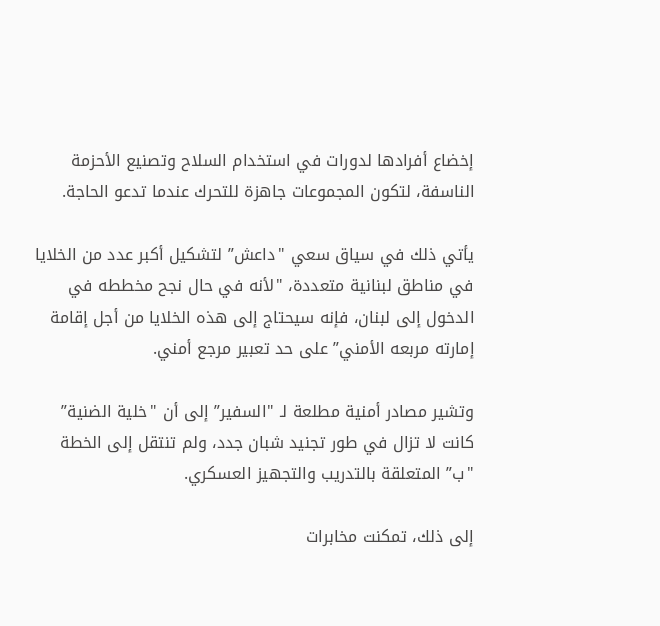إخضاع أفرادها لدورات في استخدام السلاح وتصنيع الأحزمة الناسفة، لتكون المجموعات جاهزة للتحرك عندما تدعو الحاجة.

يأتي ذلك في سياق سعي "داعش” لتشكيل أكبر عدد من الخلايا في مناطق لبنانية متعددة، "لأنه في حال نجح مخططه في الدخول إلى لبنان، فإنه سيحتاج إلى هذه الخلايا من أجل إقامة إمارته مربعه الأمني” على حد تعبير مرجع أمني.

وتشير مصادر أمنية مطلعة لـ "السفير” إلى أن "خلية الضنية” كانت لا تزال في طور تجنيد شبان جدد، ولم تنتقل إلى الخطة "ب” المتعلقة بالتدريب والتجهيز العسكري.

إلى ذلك، تمكنت مخابرات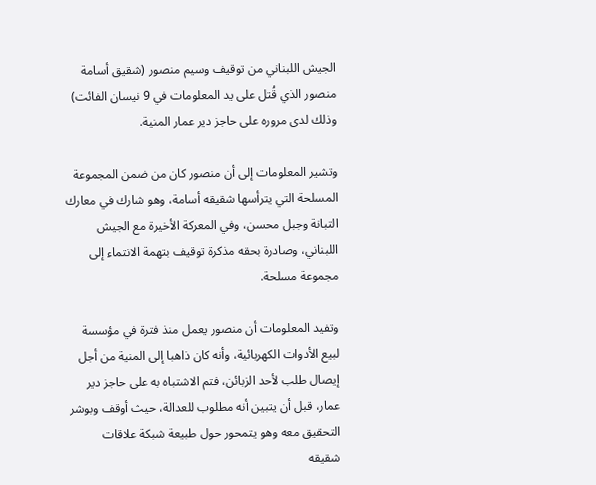الجيش اللبناني من توقيف وسيم منصور (شقيق أسامة منصور الذي قُتل على يد المعلومات في 9 نيسان الفائت) وذلك لدى مروره على حاجز دير عمار المنية.

وتشير المعلومات إلى أن منصور كان من ضمن المجموعة المسلحة التي يترأسها شقيقه أسامة، وهو شارك في معارك التبانة وجبل محسن، وفي المعركة الأخيرة مع الجيش اللبناني، وصادرة بحقه مذكرة توقيف بتهمة الانتماء إلى مجموعة مسلحة.

وتفيد المعلومات أن منصور يعمل منذ فترة في مؤسسة لبيع الأدوات الكهربائية، وأنه كان ذاهبا إلى المنية من أجل إيصال طلب لأحد الزبائن، فتم الاشتباه به على حاجز دير عمار، قبل أن يتبين أنه مطلوب للعدالة، حيث أوقف وبوشر التحقيق معه وهو يتمحور حول طبيعة شبكة علاقات شقيقه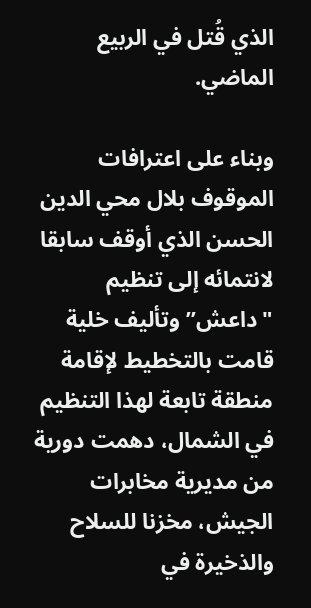الذي قُتل في الربيع الماضي.

وبناء على اعترافات الموقوف بلال محي الدين الحسن الذي أوقف سابقا لانتمائه إلى تنظيم "داعش” وتأليف خلية قامت بالتخطيط لإقامة منطقة تابعة لهذا التنظيم في الشمال، دهمت دورية من مديرية مخابرات الجيش، مخزنا للسلاح والذخيرة في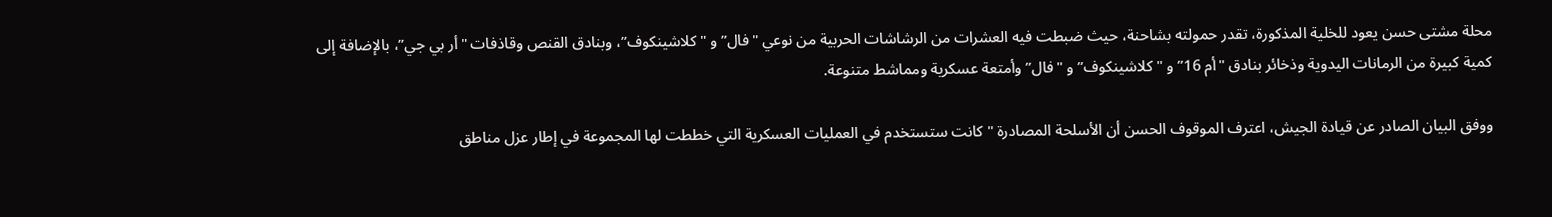محلة مشتى حسن يعود للخلية المذكورة، تقدر حمولته بشاحنة، حيث ضبطت فيه العشرات من الرشاشات الحربية من نوعي "فال” و "كلاشينكوف”، وبنادق القنص وقاذفات "أر بي جي”، بالإضافة إلى كمية كبيرة من الرمانات اليدوية وذخائر بنادق "أم 16” و "كلاشينكوف” و "فال” وأمتعة عسكرية ومماشط متنوعة.

ووفق البيان الصادر عن قيادة الجيش، اعترف الموقوف الحسن أن الأسلحة المصادرة "كانت ستستخدم في العمليات العسكرية التي خططت لها المجموعة في إطار عزل مناطق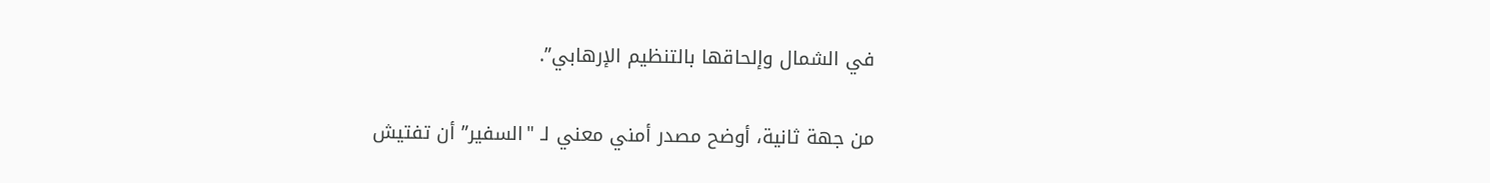في الشمال وإلحاقها بالتنظيم الإرهابي”.

من جهة ثانية، أوضح مصدر أمني معني لـ "السفير” أن تفتيش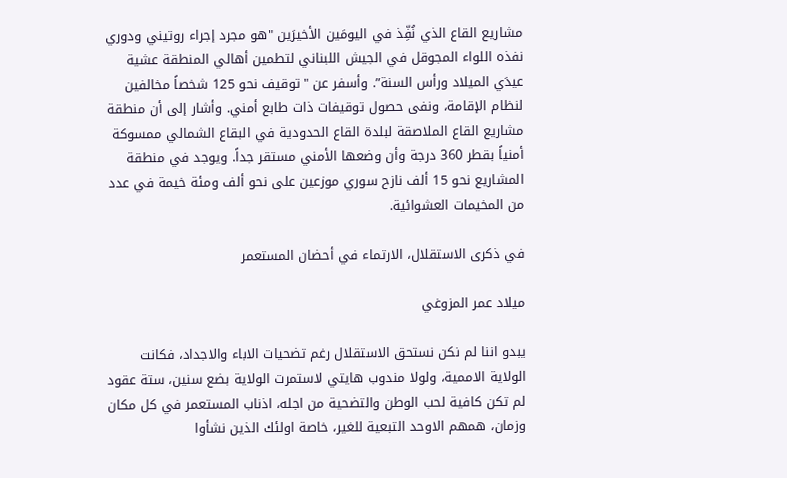مشاريع القاع الذي نُفِّذ في اليومَين الأخيرَين "هو مجرد إجراء روتيني ودوري نفذه اللواء المجوقل في الجيش اللبناني لتطمين أهالي المنطقة عشية عيدَي الميلاد ورأس السنة”. وأسفر عن "توقيف نحو 125 شخصاً مخالفين لنظام الإقامة، ونفى حصول توقيفات ذات طابع أمني. وأشار إلى أن منطقة مشاريع القاع الملاصقة لبلدة القاع الحدودية في البقاع الشمالي ممسوكة أمنياً بقطر 360 درجة وأن وضعها الأمني مستقر جداً. ويوجد في منطقة المشاريع نحو 15 ألف نازح سوري موزعين على نحو ألف ومئة خيمة في عدد من المخيمات العشوائية.

في ذكرى الاستقلال، الارتماء في أحضان المستعمر

ميلاد عمر المزوغي

يبدو اننا لم نكن نستحق الاستقلال رغم تضحيات الاباء والاجداد، فكانت الولاية الاممية، ولولا مندوب هايتي لاستمرت الولاية بضع سنين، ستة عقود لم تكن كافية لحب الوطن والتضحية من اجله، اذناب المستعمر في كل مكان وزمان، همهم الاوحد التبعية للغير، خاصة اولئك الذين نشأوا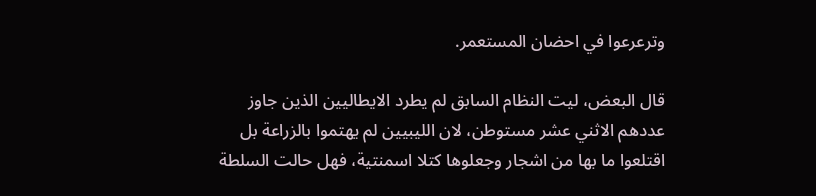وترعرعوا في احضان المستعمر.

قال البعض، ليت النظام السابق لم يطرد الايطاليين الذين جاوز عددهم الاثني عشر مستوطن، لان الليبيين لم يهتموا بالزراعة بل اقتلعوا ما بها من اشجار وجعلوها كتلا اسمنتية، فهل حالت السلطة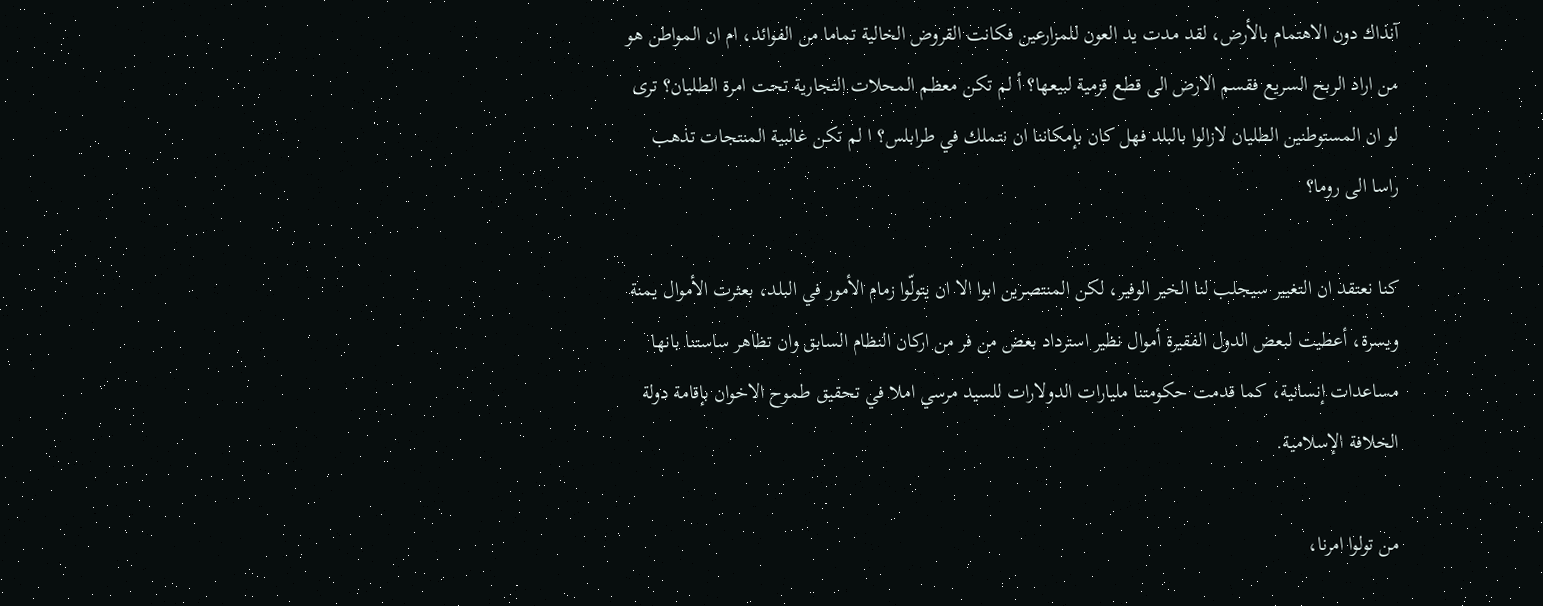آنذاك دون الاهتمام بالأرض، لقد مدت يد العون للمزارعين فكانت القروض الخالية تماما من الفوائد، ام ان المواطن هو من اراد الربح السريع فقسم الارض الى قطع قزمية لبيعها؟ أ لم تكن معظم المحلات التجارية تحت امرة الطليان؟ ترى لو ان المستوطنين الطليان لازالوا بالبلد فهل كان بإمكاننا ان نتملك في طرابلس؟ ا لم تكن غالبية المنتجات تذهب راسا الى روما؟

كنا نعتقد ان التغيير سيجلب لنا الخير الوفير، لكن المنتصرين ابوا الا ان يتولّوا زمام الأمور في البلد، بعثرت الأموال يمنة ويسرة، أعطيت لبعض الدول الفقيرة أموال نظير استرداد بعض من فر من اركان النظام السابق وان تظاهر ساستنا بانها مساعدات إنسانية، كما قدمت حكومتنا مليارات الدولارات للسيد مرسي املا في تحقيق طموح الاخوان بإقامة دولة الخلافة الإسلامية.

من تولوا امرنا،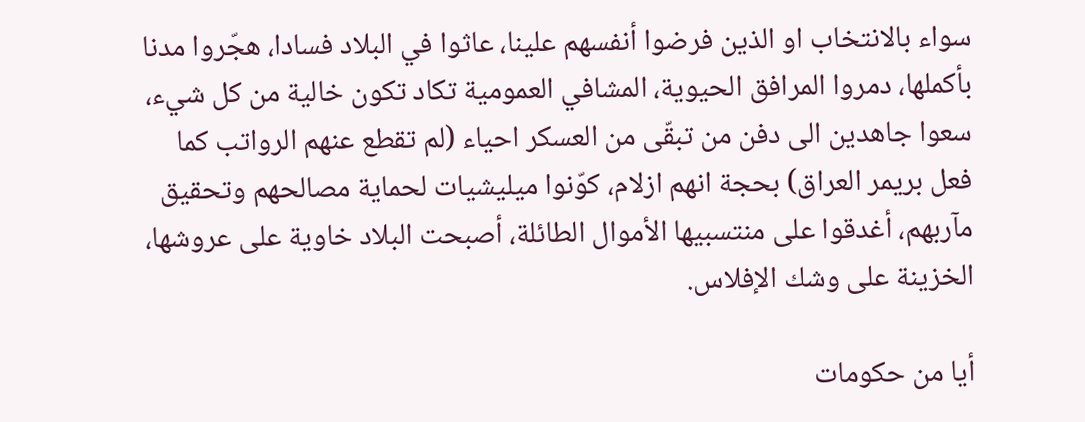سواء بالانتخاب او الذين فرضوا أنفسهم علينا، عاثوا في البلاد فسادا، هجّروا مدنا بأكملها، دمروا المرافق الحيوية، المشافي العمومية تكاد تكون خالية من كل شيء، سعوا جاهدين الى دفن من تبقّى من العسكر احياء (لم تقطع عنهم الرواتب كما فعل بريمر العراق) بحجة انهم ازلام، كوّنوا ميليشيات لحماية مصالحهم وتحقيق مآربهم، أغدقوا على منتسبيها الأموال الطائلة، أصبحت البلاد خاوية على عروشها، الخزينة على وشك الإفلاس.

أيا من حكومات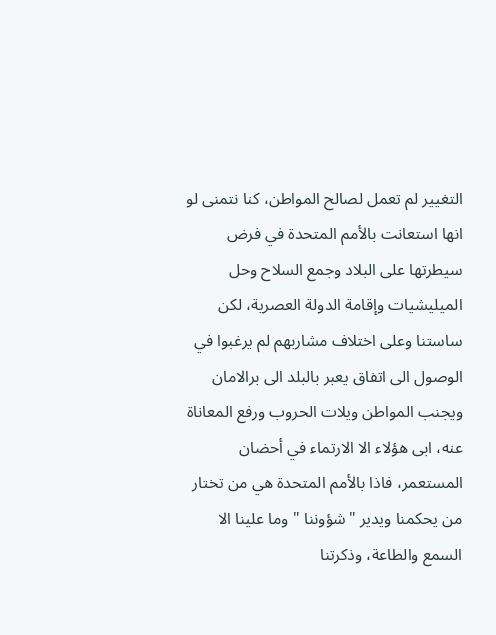التغيير لم تعمل لصالح المواطن، كنا نتمنى لو انها استعانت بالأمم المتحدة في فرض سيطرتها على البلاد وجمع السلاح وحل الميليشيات وإقامة الدولة العصرية، لكن ساستنا وعلى اختلاف مشاربهم لم يرغبوا في الوصول الى اتفاق يعبر بالبلد الى برالامان ويجنب المواطن ويلات الحروب ورفع المعاناة عنه، ابى هؤلاء الا الارتماء في أحضان المستعمر، فاذا بالأمم المتحدة هي من تختار من يحكمنا ويدير "شؤوننا " وما علينا الا السمع والطاعة، وذكرتنا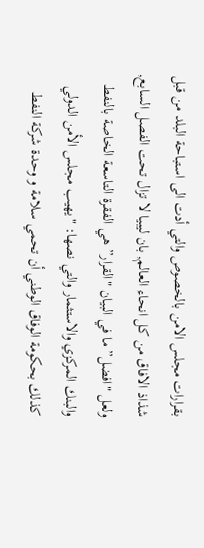بقرارات مجلس الامن بالخصوص والتي أدت الى استباحة البلد من قبل شذاذ الافاق من كل انحاء العالم, بان ليبيا لا تزال تحت الفصل السابع, ولعل "افضل” ما في البيان "القرار” هي الفقرة التاسعة الخاصة بالنفط والبنك المركزي والاستثمار والتي نصها: "يهيب مجلس الأمن الدولي كذلك بحكومة الوفاق الوطني أن تحمي سلامة و وحدة شركة النفط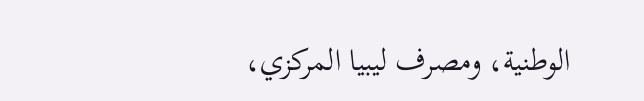الوطنية، ومصرف ليبيا المركزي،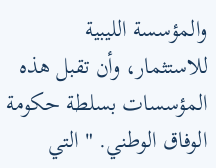والمؤسسة الليبية للاستثمار، وأن تقبل هذه المؤسسات بسلطة حكومة الوفاق الوطني. " التي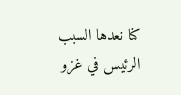كنا نعدها السبب الرئيس في غزو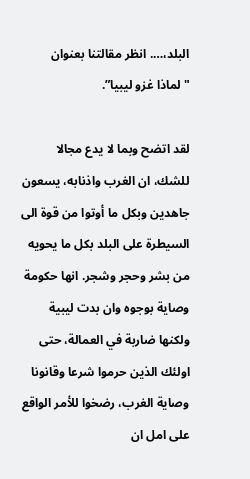البلد،…. انظر مقالتنا بعنوان "لماذا غزو ليبيا”.

لقد اتضح وبما لا يدع مجالا للشك، ان الغرب واذنابه، يسعون جاهدين وبكل ما أوتوا من قوة الى السيطرة على البلد بكل ما يحويه من بشر وحجر وشجر. انها حكومة وصاية بوجوه وان بدت ليبية ولكنها ضاربة في العمالة، حتى اولئك الذين حرموا شرعا وقانونا وصاية الغرب، رضخوا للأمر الواقع على امل ان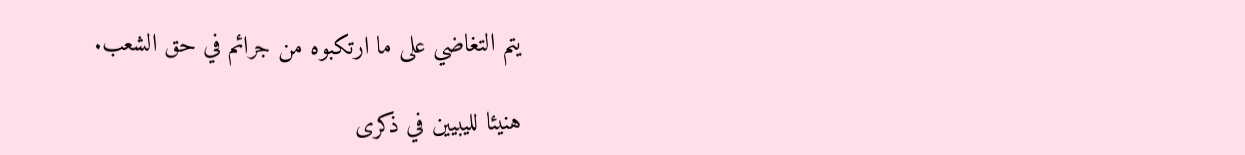يتم التغاضي على ما ارتكبوه من جرائم في حق الشعب.

هنيئا لليبيين في ذكرى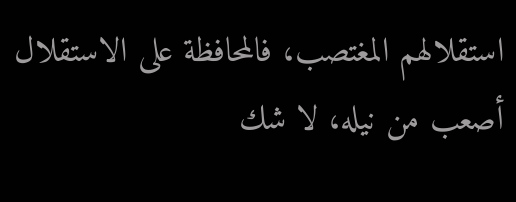استقلالهم المغتصب، فالمحافظة على الاستقلال أصعب من نيله، لا شك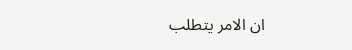ان الامر يتطلب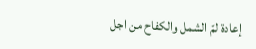إعادة لمّ الشمل والكفاح من اجل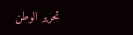تحرير الوطن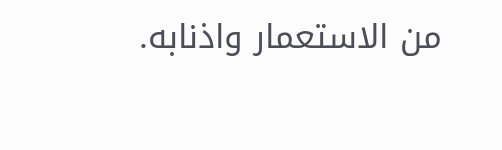من الاستعمار واذنابه.